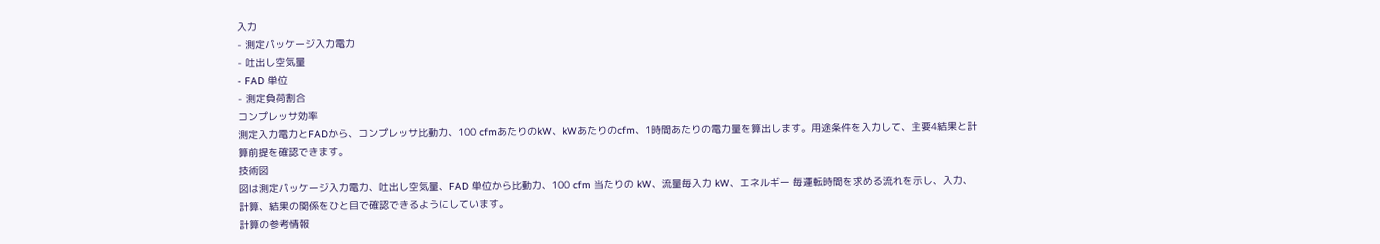入力
- 測定パッケージ入力電力
- 吐出し空気量
- FAD 単位
- 測定負荷割合
コンプレッサ効率
測定入力電力とFADから、コンプレッサ比動力、100 cfmあたりのkW、kWあたりのcfm、1時間あたりの電力量を算出します。用途条件を入力して、主要4結果と計算前提を確認できます。
技術図
図は測定パッケージ入力電力、吐出し空気量、FAD 単位から比動力、100 cfm 当たりの kW、流量毎入力 kW、エネルギー 毎運転時間を求める流れを示し、入力、計算、結果の関係をひと目で確認できるようにしています。
計算の参考情報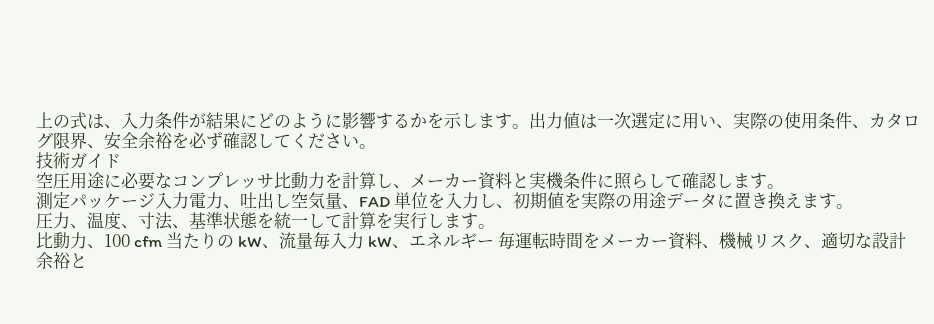上の式は、入力条件が結果にどのように影響するかを示します。出力値は一次選定に用い、実際の使用条件、カタログ限界、安全余裕を必ず確認してください。
技術ガイド
空圧用途に必要なコンプレッサ比動力を計算し、メーカー資料と実機条件に照らして確認します。
測定パッケージ入力電力、吐出し空気量、FAD 単位を入力し、初期値を実際の用途データに置き換えます。
圧力、温度、寸法、基準状態を統一して計算を実行します。
比動力、100 cfm 当たりの kW、流量毎入力 kW、エネルギー 毎運転時間をメーカー資料、機械リスク、適切な設計余裕と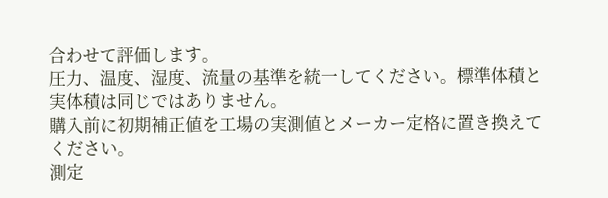合わせて評価します。
圧力、温度、湿度、流量の基準を統一してください。標準体積と実体積は同じではありません。
購入前に初期補正値を工場の実測値とメーカー定格に置き換えてください。
測定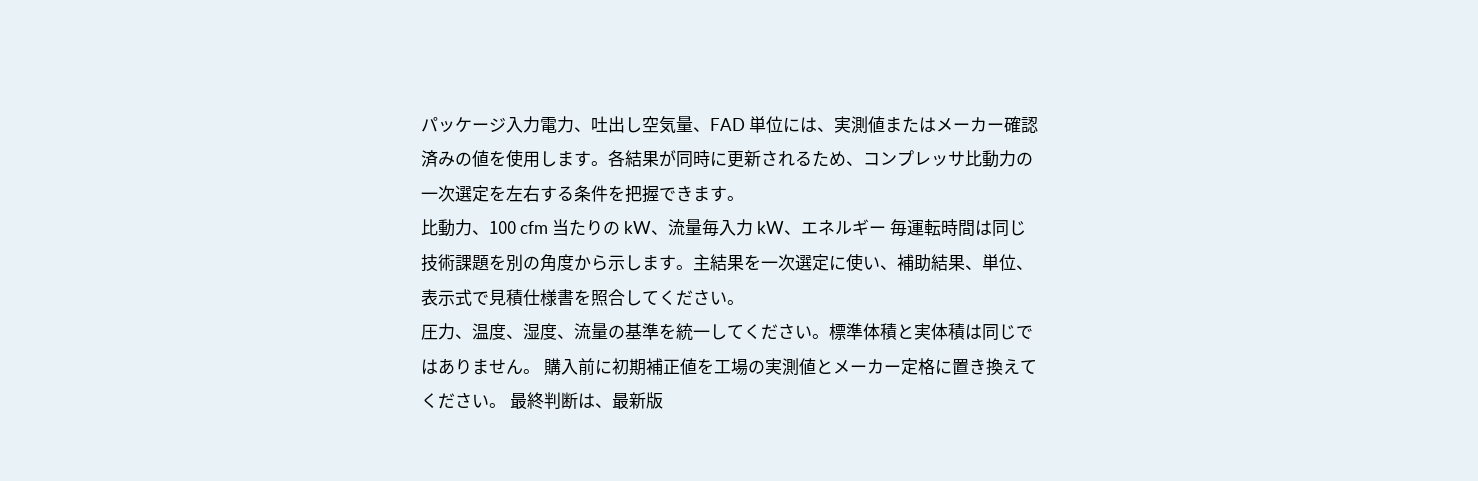パッケージ入力電力、吐出し空気量、FAD 単位には、実測値またはメーカー確認済みの値を使用します。各結果が同時に更新されるため、コンプレッサ比動力の一次選定を左右する条件を把握できます。
比動力、100 cfm 当たりの kW、流量毎入力 kW、エネルギー 毎運転時間は同じ技術課題を別の角度から示します。主結果を一次選定に使い、補助結果、単位、表示式で見積仕様書を照合してください。
圧力、温度、湿度、流量の基準を統一してください。標準体積と実体積は同じではありません。 購入前に初期補正値を工場の実測値とメーカー定格に置き換えてください。 最終判断は、最新版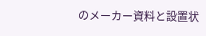のメーカー資料と設置状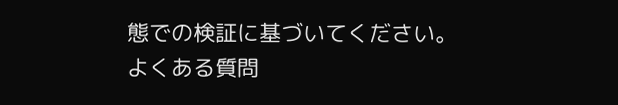態での検証に基づいてください。
よくある質問